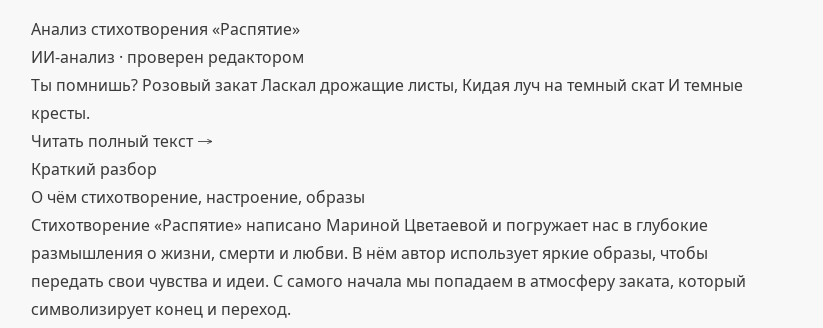Анализ стихотворения «Распятие»
ИИ-анализ · проверен редактором
Ты помнишь? Розовый закат Ласкал дрожащие листы, Кидая луч на темный скат И темные кресты.
Читать полный текст →
Краткий разбор
О чём стихотворение, настроение, образы
Стихотворение «Распятие» написано Мариной Цветаевой и погружает нас в глубокие размышления о жизни, смерти и любви. В нём автор использует яркие образы, чтобы передать свои чувства и идеи. С самого начала мы попадаем в атмосферу заката, который символизирует конец и переход.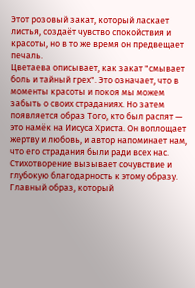Этот розовый закат, который ласкает листья, создаёт чувство спокойствия и красоты, но в то же время он предвещает печаль.
Цветаева описывает, как закат "смывает боль и тайный грех". Это означает, что в моменты красоты и покоя мы можем забыть о своих страданиях. Но затем появляется образ Того, кто был распят — это намёк на Иисуса Христа. Он воплощает жертву и любовь, и автор напоминает нам, что его страдания были ради всех нас. Стихотворение вызывает сочувствие и глубокую благодарность к этому образу.
Главный образ, который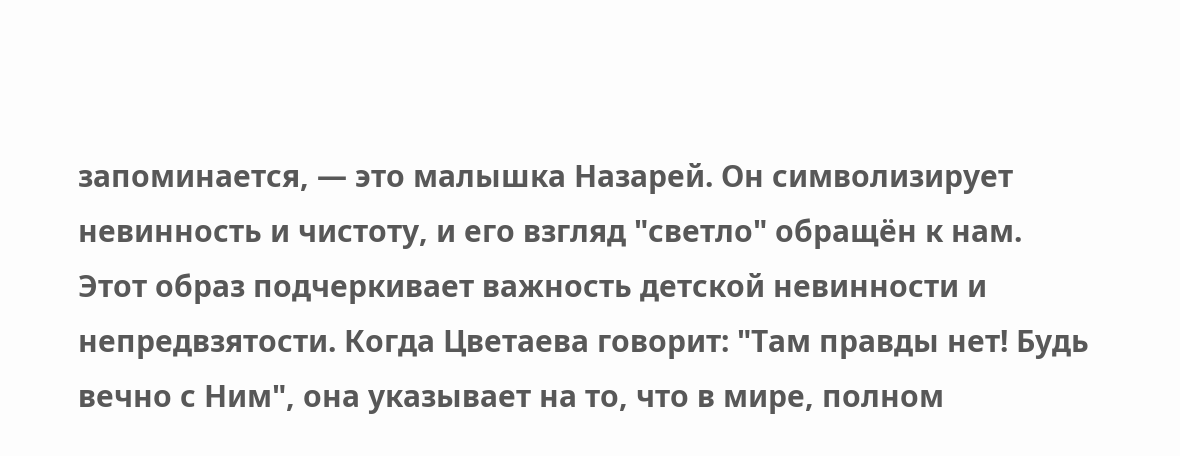запоминается, — это малышка Назарей. Он символизирует невинность и чистоту, и его взгляд "светло" обращён к нам. Этот образ подчеркивает важность детской невинности и непредвзятости. Когда Цветаева говорит: "Там правды нет! Будь вечно с Ним", она указывает на то, что в мире, полном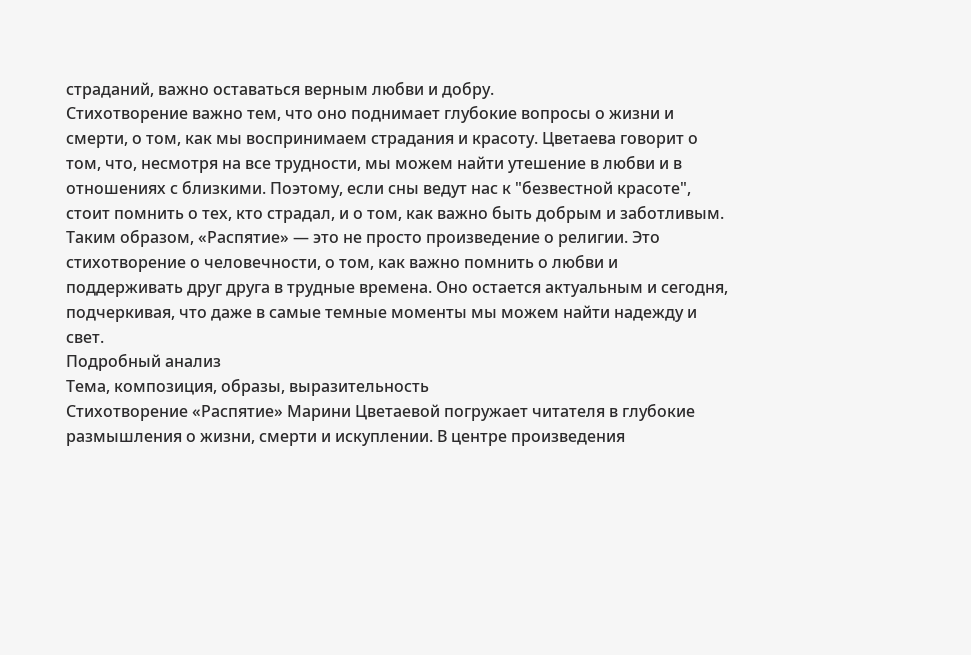страданий, важно оставаться верным любви и добру.
Стихотворение важно тем, что оно поднимает глубокие вопросы о жизни и смерти, о том, как мы воспринимаем страдания и красоту. Цветаева говорит о том, что, несмотря на все трудности, мы можем найти утешение в любви и в отношениях с близкими. Поэтому, если сны ведут нас к "безвестной красоте", стоит помнить о тех, кто страдал, и о том, как важно быть добрым и заботливым.
Таким образом, «Распятие» — это не просто произведение о религии. Это стихотворение о человечности, о том, как важно помнить о любви и поддерживать друг друга в трудные времена. Оно остается актуальным и сегодня, подчеркивая, что даже в самые темные моменты мы можем найти надежду и свет.
Подробный анализ
Тема, композиция, образы, выразительность
Стихотворение «Распятие» Марини Цветаевой погружает читателя в глубокие размышления о жизни, смерти и искуплении. В центре произведения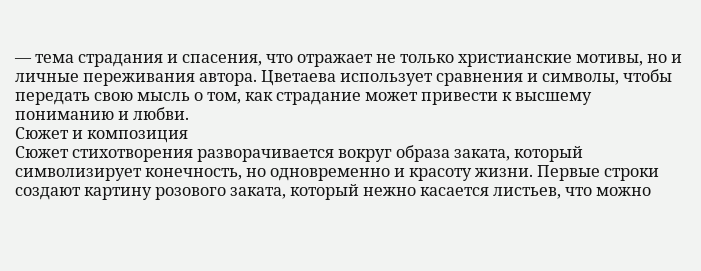— тема страдания и спасения, что отражает не только христианские мотивы, но и личные переживания автора. Цветаева использует сравнения и символы, чтобы передать свою мысль о том, как страдание может привести к высшему пониманию и любви.
Сюжет и композиция
Сюжет стихотворения разворачивается вокруг образа заката, который символизирует конечность, но одновременно и красоту жизни. Первые строки создают картину розового заката, который нежно касается листьев, что можно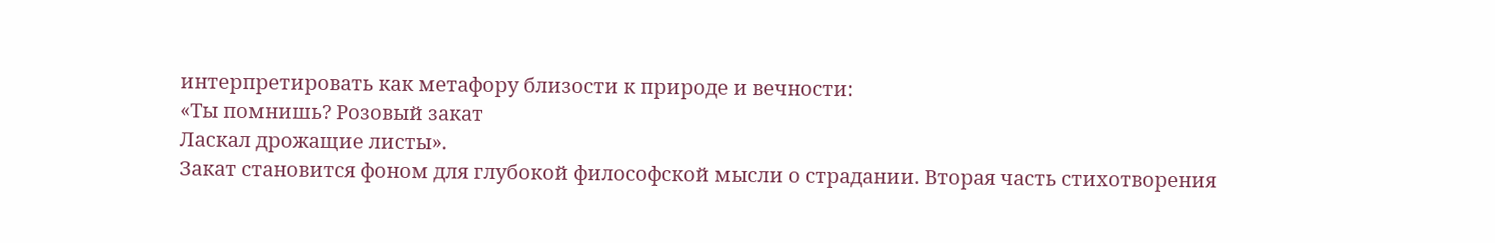интерпретировать как метафору близости к природе и вечности:
«Ты помнишь? Розовый закат
Ласкал дрожащие листы».
Закат становится фоном для глубокой философской мысли о страдании. Вторая часть стихотворения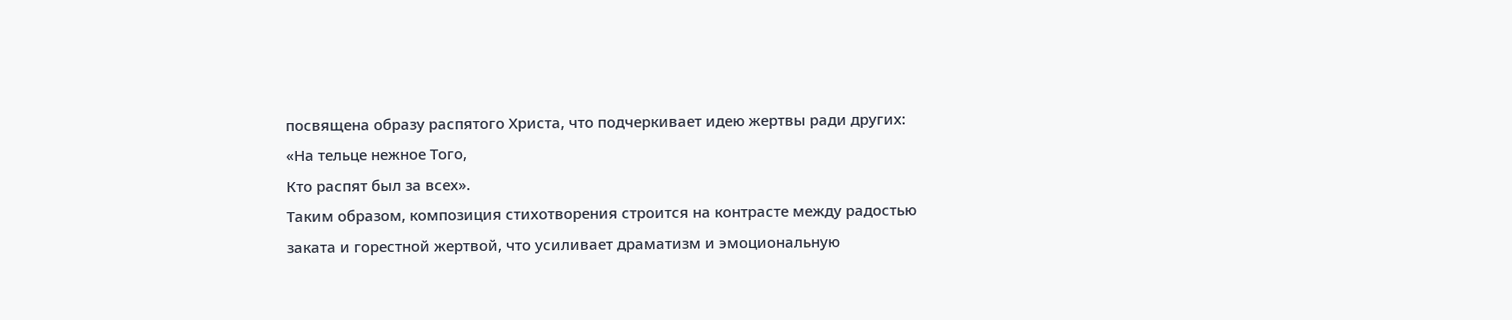посвящена образу распятого Христа, что подчеркивает идею жертвы ради других:
«На тельце нежное Того,
Кто распят был за всех».
Таким образом, композиция стихотворения строится на контрасте между радостью заката и горестной жертвой, что усиливает драматизм и эмоциональную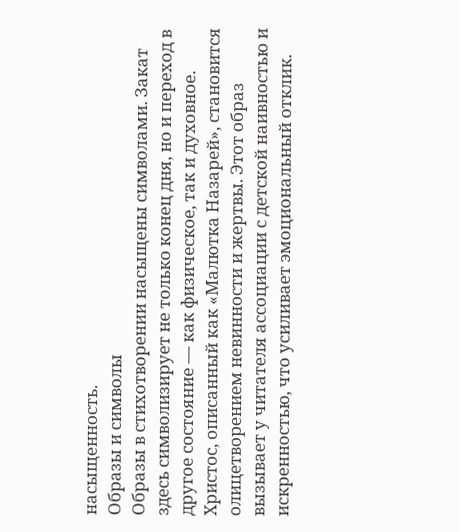насыщенность.
Образы и символы
Образы в стихотворении насыщены символами. Закат здесь символизирует не только конец дня, но и переход в другое состояние — как физическое, так и духовное. Христос, описанный как «Малютка Назарей», становится олицетворением невинности и жертвы. Этот образ вызывает у читателя ассоциации с детской наивностью и искренностью, что усиливает эмоциональный отклик.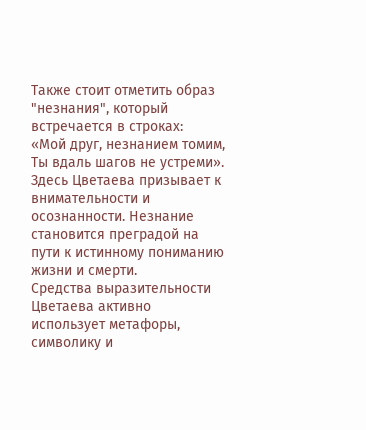Также стоит отметить образ "незнания", который встречается в строках:
«Мой друг, незнанием томим,
Ты вдаль шагов не устреми».
Здесь Цветаева призывает к внимательности и осознанности. Незнание становится преградой на пути к истинному пониманию жизни и смерти.
Средства выразительности
Цветаева активно использует метафоры, символику и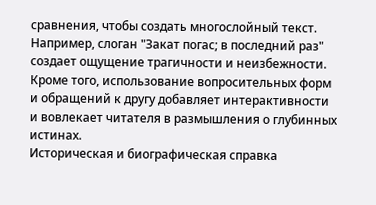сравнения, чтобы создать многослойный текст. Например, слоган "Закат погас; в последний раз" создает ощущение трагичности и неизбежности. Кроме того, использование вопросительных форм и обращений к другу добавляет интерактивности и вовлекает читателя в размышления о глубинных истинах.
Историческая и биографическая справка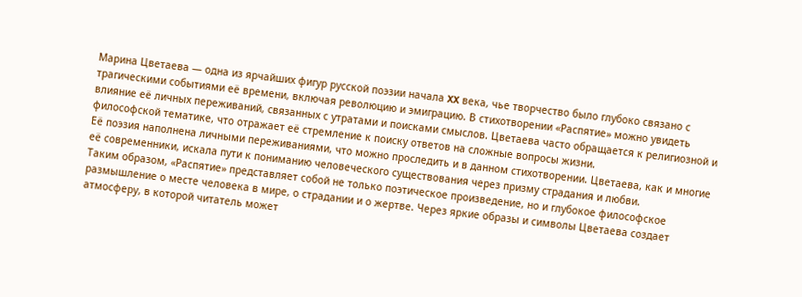Марина Цветаева — одна из ярчайших фигур русской поэзии начала XX века, чье творчество было глубоко связано с трагическими событиями её времени, включая революцию и эмиграцию. В стихотворении «Распятие» можно увидеть влияние её личных переживаний, связанных с утратами и поисками смыслов. Цветаева часто обращается к религиозной и философской тематике, что отражает её стремление к поиску ответов на сложные вопросы жизни.
Её поэзия наполнена личными переживаниями, что можно проследить и в данном стихотворении. Цветаева, как и многие её современники, искала пути к пониманию человеческого существования через призму страдания и любви.
Таким образом, «Распятие» представляет собой не только поэтическое произведение, но и глубокое философское размышление о месте человека в мире, о страдании и о жертве. Через яркие образы и символы Цветаева создает атмосферу, в которой читатель может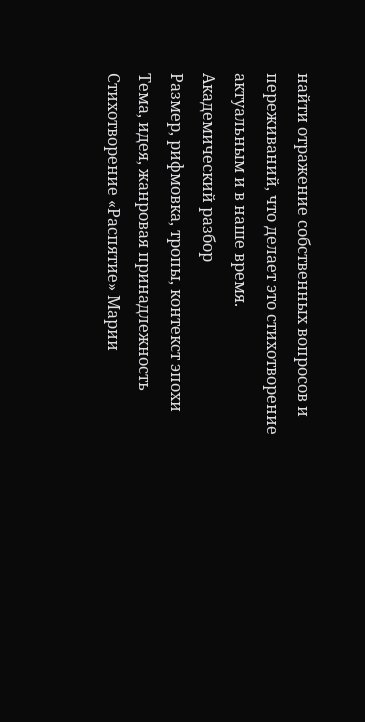найти отражение собственных вопросов и переживаний, что делает это стихотворение актуальным и в наше время.
Академический разбор
Размер, рифмовка, тропы, контекст эпохи
Тема, идея, жанровая принадлежность
Стихотворение «Распятие» Марии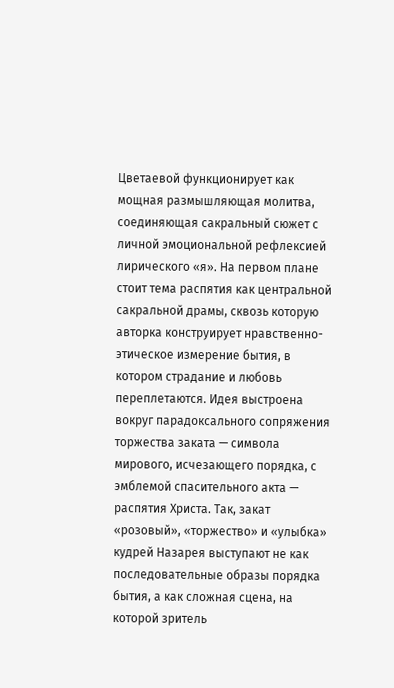Цветаевой функционирует как мощная размышляющая молитва, соединяющая сакральный сюжет с личной эмоциональной рефлексией лирического «я». На первом плане стоит тема распятия как центральной сакральной драмы, сквозь которую авторка конструирует нравственно-этическое измерение бытия, в котором страдание и любовь переплетаются. Идея выстроена вокруг парадоксального сопряжения торжества заката — символа мирового, исчезающего порядка, с эмблемой спасительного акта — распятия Христа. Так, закат «розовый», «торжество» и «улыбка» кудрей Назарея выступают не как последовательные образы порядка бытия, а как сложная сцена, на которой зритель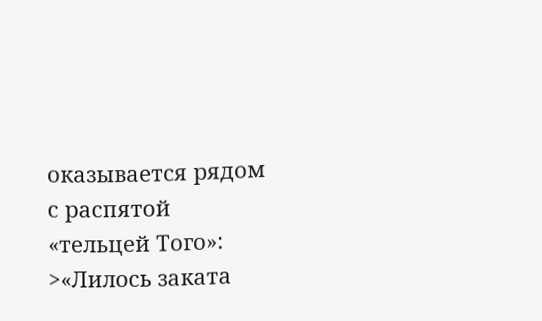оказывается рядом с распятой «тельцей Того»: >«Лилось заката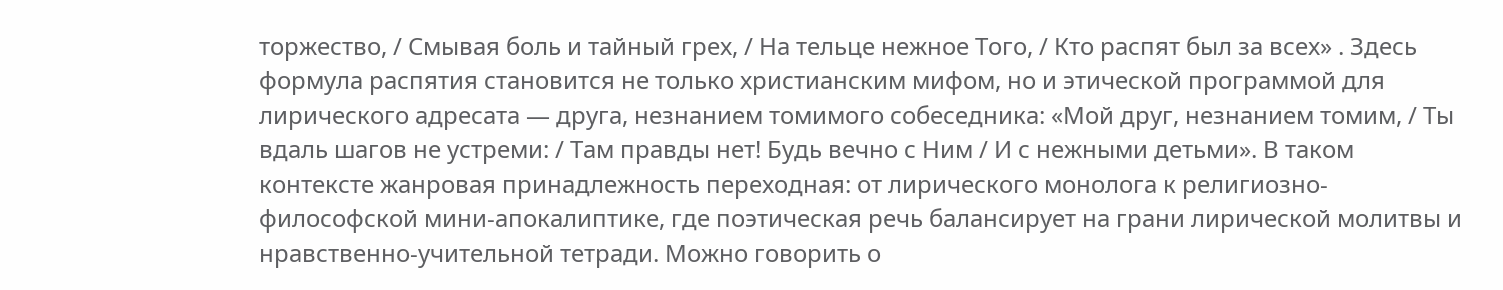торжество, / Смывая боль и тайный грех, / На тельце нежное Того, / Кто распят был за всех» . Здесь формула распятия становится не только христианским мифом, но и этической программой для лирического адресата — друга, незнанием томимого собеседника: «Мой друг, незнанием томим, / Ты вдаль шагов не устреми: / Там правды нет! Будь вечно с Ним / И с нежными детьми». В таком контексте жанровая принадлежность переходная: от лирического монолога к религиозно-философской мини-апокалиптике, где поэтическая речь балансирует на грани лирической молитвы и нравственно-учительной тетради. Можно говорить о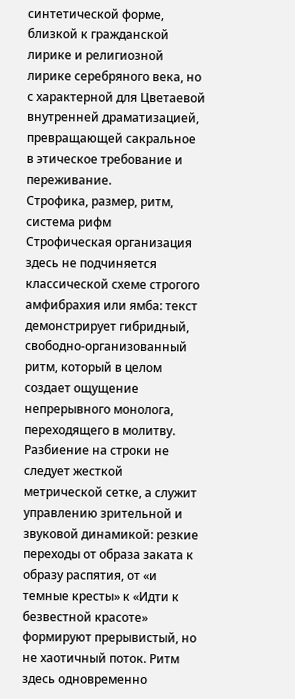синтетической форме, близкой к гражданской лирике и религиозной лирике серебряного века, но с характерной для Цветаевой внутренней драматизацией, превращающей сакральное в этическое требование и переживание.
Строфика, размер, ритм, система рифм
Строфическая организация здесь не подчиняется классической схеме строгого амфибрахия или ямба: текст демонстрирует гибридный, свободно-организованный ритм, который в целом создает ощущение непрерывного монолога, переходящего в молитву. Разбиение на строки не следует жесткой метрической сетке, а служит управлению зрительной и звуковой динамикой: резкие переходы от образа заката к образу распятия, от «и темные кресты» к «Идти к безвестной красоте» формируют прерывистый, но не хаотичный поток. Ритм здесь одновременно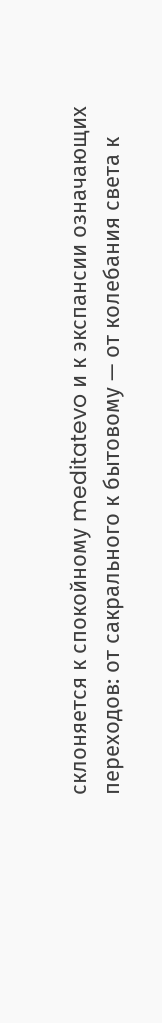склоняется к спокойному meditatevo и к экспансии означающих переходов: от сакрального к бытовому — от колебания света к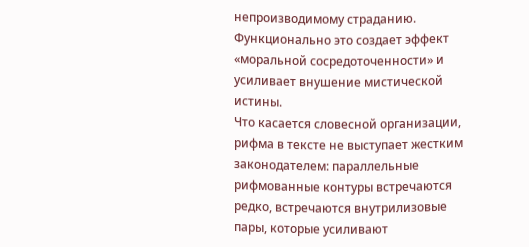непроизводимому страданию. Функционально это создает эффект «моральной сосредоточенности» и усиливает внушение мистической истины.
Что касается словесной организации, рифма в тексте не выступает жестким законодателем: параллельные рифмованные контуры встречаются редко, встречаются внутрилизовые пары, которые усиливают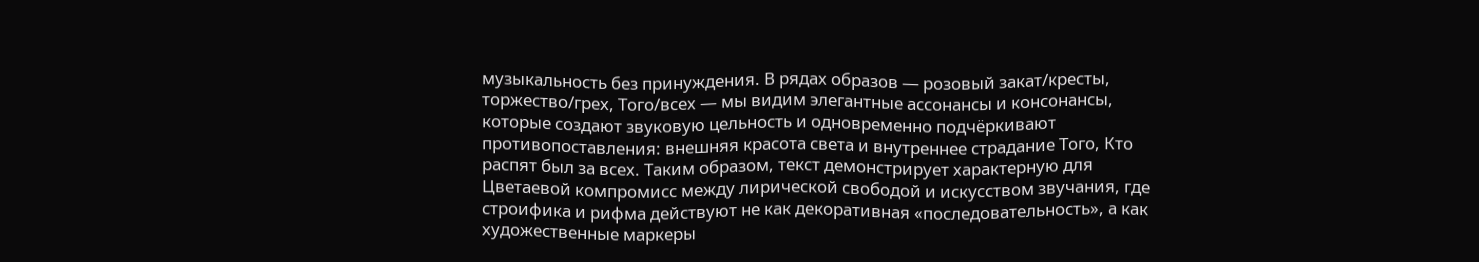музыкальность без принуждения. В рядах образов — розовый закат/кресты, торжество/грех, Того/всех — мы видим элегантные ассонансы и консонансы, которые создают звуковую цельность и одновременно подчёркивают противопоставления: внешняя красота света и внутреннее страдание Того, Кто распят был за всех. Таким образом, текст демонстрирует характерную для Цветаевой компромисс между лирической свободой и искусством звучания, где строифика и рифма действуют не как декоративная «последовательность», а как художественные маркеры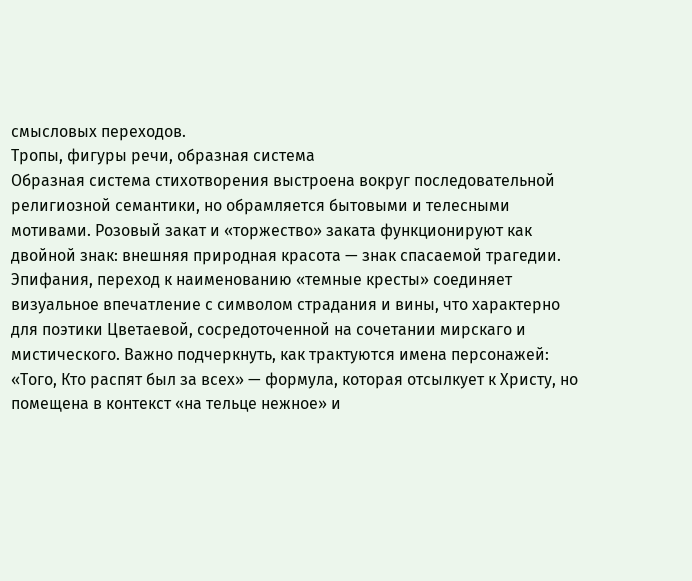смысловых переходов.
Тропы, фигуры речи, образная система
Образная система стихотворения выстроена вокруг последовательной религиозной семантики, но обрамляется бытовыми и телесными мотивами. Розовый закат и «торжество» заката функционируют как двойной знак: внешняя природная красота — знак спасаемой трагедии. Эпифания, переход к наименованию «темные кресты» соединяет визуальное впечатление с символом страдания и вины, что характерно для поэтики Цветаевой, сосредоточенной на сочетании мирскаго и мистического. Важно подчеркнуть, как трактуются имена персонажей: «Того, Кто распят был за всех» — формула, которая отсылкует к Христу, но помещена в контекст «на тельце нежное» и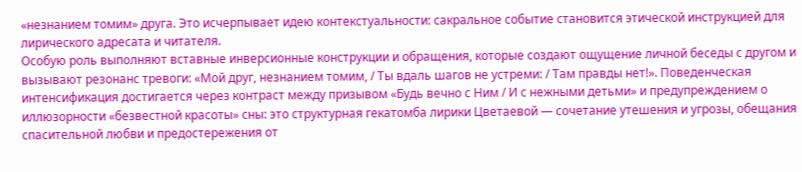«незнанием томим» друга. Это исчерпывает идею контекстуальности: сакральное событие становится этической инструкцией для лирического адресата и читателя.
Особую роль выполняют вставные инверсионные конструкции и обращения, которые создают ощущение личной беседы с другом и вызывают резонанс тревоги: «Мой друг, незнанием томим, / Ты вдаль шагов не устреми: / Там правды нет!». Поведенческая интенсификация достигается через контраст между призывом «Будь вечно с Ним / И с нежными детьми» и предупреждением о иллюзорности «безвестной красоты» сны: это структурная гекатомба лирики Цветаевой — сочетание утешения и угрозы, обещания спасительной любви и предостережения от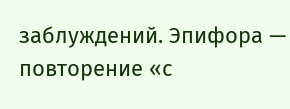заблуждений. Эпифора — повторение «с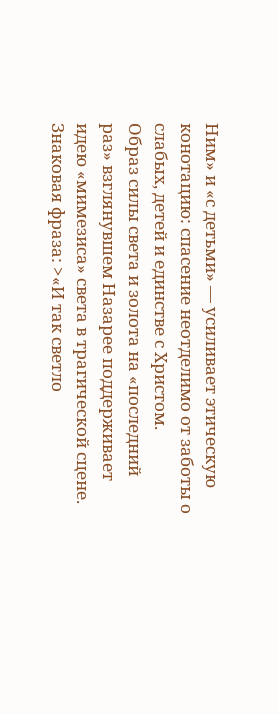Ним» и «с детьми» — усиливает этическую конотацию: спасение неотделимо от заботы о слабых, детей и единстве с Христом.
Образ силы света и золота на «последний раз» взглянувшем Назарее поддерживает идею «мимезиса» света в трагической сцене. Знаковая фраза: >«И так светло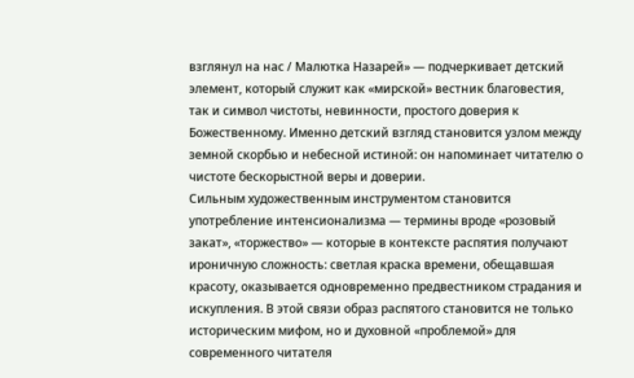взглянул на нас / Малютка Назарей» — подчеркивает детский элемент, который служит как «мирской» вестник благовестия, так и символ чистоты, невинности, простого доверия к Божественному. Именно детский взгляд становится узлом между земной скорбью и небесной истиной: он напоминает читателю о чистоте бескорыстной веры и доверии.
Сильным художественным инструментом становится употребление интенсионализма — термины вроде «розовый закат», «торжество» — которые в контексте распятия получают ироничную сложность: светлая краска времени, обещавшая красоту, оказывается одновременно предвестником страдания и искупления. В этой связи образ распятого становится не только историческим мифом, но и духовной «проблемой» для современного читателя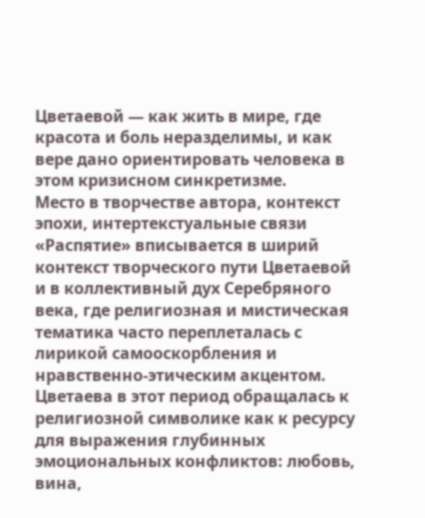Цветаевой — как жить в мире, где красота и боль неразделимы, и как вере дано ориентировать человека в этом кризисном синкретизме.
Место в творчестве автора, контекст эпохи, интертекстуальные связи
«Распятие» вписывается в ширий контекст творческого пути Цветаевой и в коллективный дух Серебряного века, где религиозная и мистическая тематика часто переплеталась с лирикой самооскорбления и нравственно-этическим акцентом. Цветаева в этот период обращалась к религиозной символике как к ресурсу для выражения глубинных эмоциональных конфликтов: любовь, вина,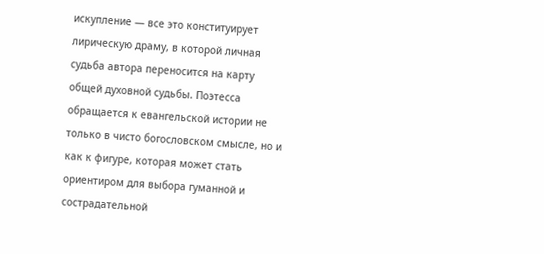искупление — все это конституирует лирическую драму, в которой личная судьба автора переносится на карту общей духовной судьбы. Поэтесса обращается к евангельской истории не только в чисто богословском смысле, но и как к фигуре, которая может стать ориентиром для выбора гуманной и сострадательной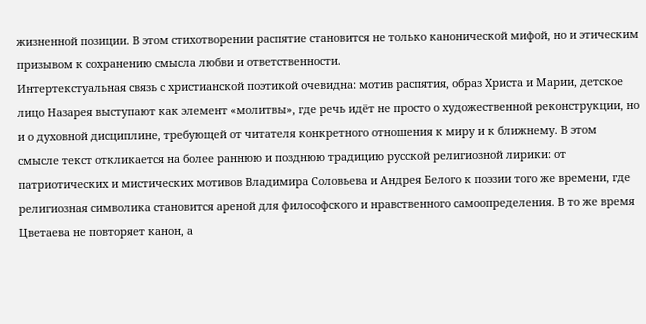жизненной позиции. В этом стихотворении распятие становится не только канонической мифой, но и этическим призывом к сохранению смысла любви и ответственности.
Интертекстуальная связь с христианской поэтикой очевидна: мотив распятия, образ Христа и Марии, детское лицо Назарея выступают как элемент «молитвы», где речь идёт не просто о художественной реконструкции, но и о духовной дисциплине, требующей от читателя конкретного отношения к миру и к ближнему. В этом смысле текст откликается на более раннюю и позднюю традицию русской религиозной лирики: от патриотических и мистических мотивов Владимира Соловьева и Андрея Белого к поэзии того же времени, где религиозная символика становится ареной для философского и нравственного самоопределения. В то же время Цветаева не повторяет канон, а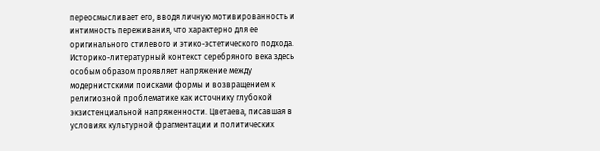переосмысливает его, вводя личную мотивированность и интимность переживания, что характерно для ее оригинального стилевого и этико-эстетического подхода.
Историко-литературный контекст серебряного века здесь особым образом проявляет напряжение между модернистскими поисками формы и возвращением к религиозной проблематике как источнику глубокой экзистенциальной напряженности. Цветаева, писавшая в условиях культурной фрагментации и политических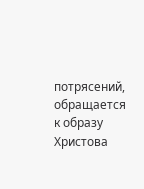потрясений, обращается к образу Христова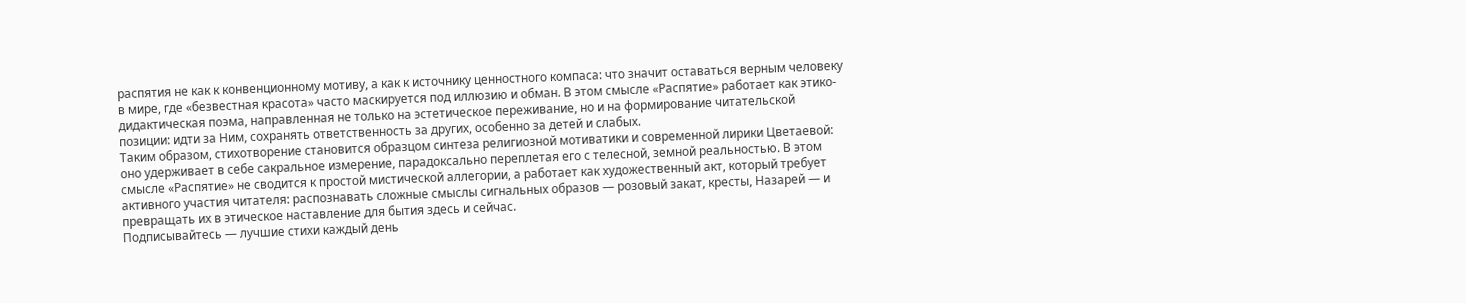распятия не как к конвенционному мотиву, а как к источнику ценностного компаса: что значит оставаться верным человеку в мире, где «безвестная красота» часто маскируется под иллюзию и обман. В этом смысле «Распятие» работает как этико-дидактическая поэма, направленная не только на эстетическое переживание, но и на формирование читательской позиции: идти за Ним, сохранять ответственность за других, особенно за детей и слабых.
Таким образом, стихотворение становится образцом синтеза религиозной мотиватики и современной лирики Цветаевой: оно удерживает в себе сакральное измерение, парадоксально переплетая его с телесной, земной реальностью. В этом смысле «Распятие» не сводится к простой мистической аллегории, а работает как художественный акт, который требует активного участия читателя: распознавать сложные смыслы сигнальных образов — розовый закат, кресты, Назарей — и превращать их в этическое наставление для бытия здесь и сейчас.
Подписывайтесь — лучшие стихи каждый день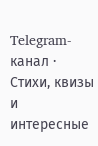Telegram-канал · Стихи, квизы и интересные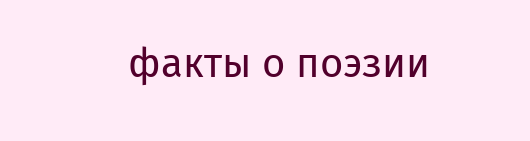факты о поэзии